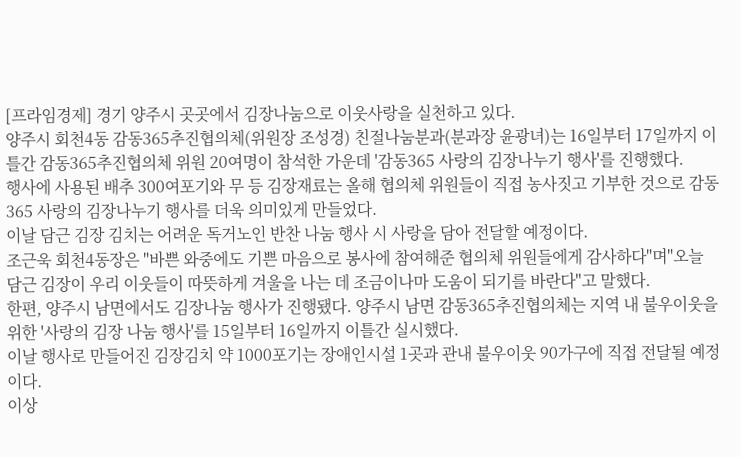[프라임경제] 경기 양주시 곳곳에서 김장나눔으로 이웃사랑을 실천하고 있다.
양주시 회천4동 감동365추진협의체(위원장 조성경) 친절나눔분과(분과장 윤광녀)는 16일부터 17일까지 이틀간 감동365추진협의체 위원 20여명이 참석한 가운데 '감동365 사랑의 김장나누기 행사'를 진행했다.
행사에 사용된 배추 300여포기와 무 등 김장재료는 올해 협의체 위원들이 직접 농사짓고 기부한 것으로 감동365 사랑의 김장나누기 행사를 더욱 의미있게 만들었다.
이날 담근 김장 김치는 어려운 독거노인 반찬 나눔 행사 시 사랑을 담아 전달할 예정이다.
조근욱 회천4동장은 "바쁜 와중에도 기쁜 마음으로 봉사에 참여해준 협의체 위원들에게 감사하다"며"오늘 담근 김장이 우리 이웃들이 따뜻하게 겨울을 나는 데 조금이나마 도움이 되기를 바란다"고 말했다.
한편, 양주시 남면에서도 김장나눔 행사가 진행됐다. 양주시 남면 감동365추진협의체는 지역 내 불우이웃을 위한 '사랑의 김장 나눔 행사'를 15일부터 16일까지 이틀간 실시했다.
이날 행사로 만들어진 김장김치 약 1000포기는 장애인시설 1곳과 관내 불우이웃 90가구에 직접 전달될 예정이다.
이상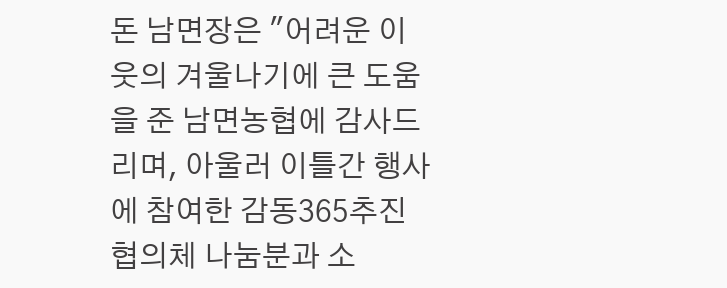돈 남면장은 "어려운 이웃의 겨울나기에 큰 도움을 준 남면농협에 감사드리며, 아울러 이틀간 행사에 참여한 감동365추진협의체 나눔분과 소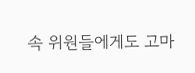속 위원들에게도 고마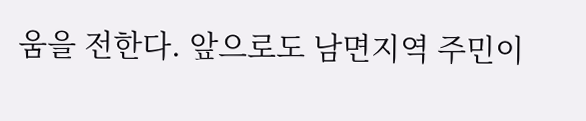움을 전한다. 앞으로도 남면지역 주민이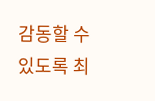감동할 수 있도록 최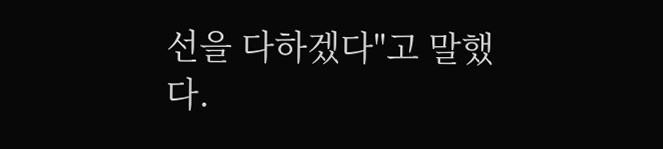선을 다하겠다"고 말했다.